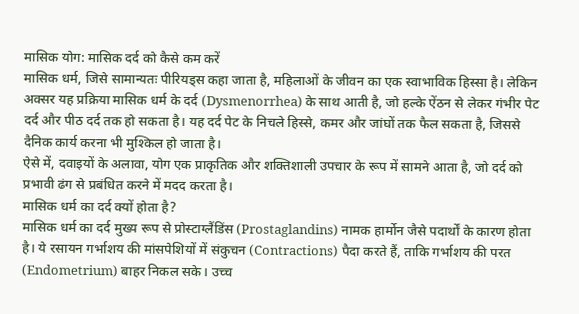मासिक योग: मासिक दर्द को कैसे कम करें
मासिक धर्म, जिसे सामान्यतः पीरियड्स कहा जाता है, महिलाओं के जीवन का एक स्वाभाविक हिस्सा है। लेकिन अक्सर यह प्रक्रिया मासिक धर्म के दर्द (Dysmenorrhea) के साथ आती है, जो हल्के ऐंठन से लेकर गंभीर पेट दर्द और पीठ दर्द तक हो सकता है। यह दर्द पेट के निचले हिस्से, कमर और जांघों तक फैल सकता है, जिससे दैनिक कार्य करना भी मुश्किल हो जाता है।
ऐसे में, दवाइयों के अलावा, योग एक प्राकृतिक और शक्तिशाली उपचार के रूप में सामने आता है, जो दर्द को प्रभावी ढंग से प्रबंधित करने में मदद करता है।
मासिक धर्म का दर्द क्यों होता है?
मासिक धर्म का दर्द मुख्य रूप से प्रोस्टाग्लैंडिंस (Prostaglandins) नामक हार्मोन जैसे पदार्थों के कारण होता है। ये रसायन गर्भाशय की मांसपेशियों में संकुचन (Contractions) पैदा करते हैं, ताकि गर्भाशय की परत (Endometrium) बाहर निकल सके। उच्च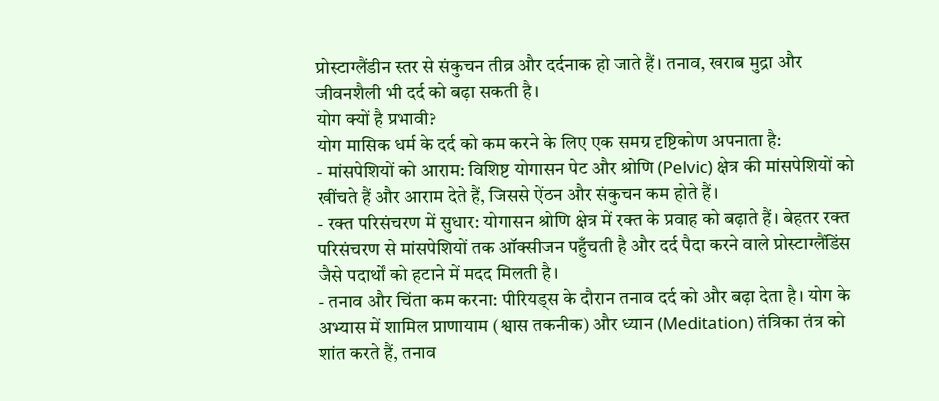प्रोस्टाग्लैंडीन स्तर से संकुचन तीव्र और दर्दनाक हो जाते हैं। तनाव, खराब मुद्रा और जीवनशैली भी दर्द को बढ़ा सकती है।
योग क्यों है प्रभावी?
योग मासिक धर्म के दर्द को कम करने के लिए एक समग्र दृष्टिकोण अपनाता है:
- मांसपेशियों को आराम: विशिष्ट योगासन पेट और श्रोणि (Pelvic) क्षेत्र की मांसपेशियों को खींचते हैं और आराम देते हैं, जिससे ऐंठन और संकुचन कम होते हैं।
- रक्त परिसंचरण में सुधार: योगासन श्रोणि क्षेत्र में रक्त के प्रवाह को बढ़ाते हैं। बेहतर रक्त परिसंचरण से मांसपेशियों तक ऑक्सीजन पहुँचती है और दर्द पैदा करने वाले प्रोस्टाग्लैंडिंस जैसे पदार्थों को हटाने में मदद मिलती है।
- तनाव और चिंता कम करना: पीरियड्स के दौरान तनाव दर्द को और बढ़ा देता है। योग के अभ्यास में शामिल प्राणायाम (श्वास तकनीक) और ध्यान (Meditation) तंत्रिका तंत्र को शांत करते हैं, तनाव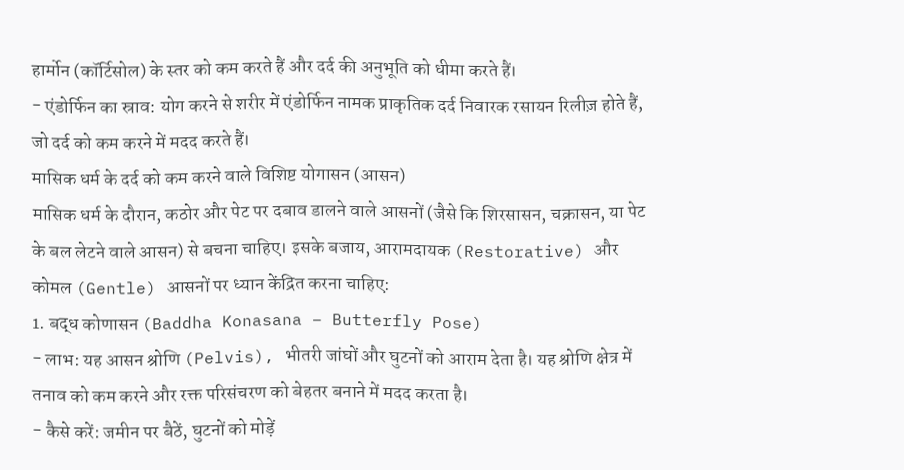हार्मोन (कॉर्टिसोल) के स्तर को कम करते हैं और दर्द की अनुभूति को धीमा करते हैं।
- एंडोर्फिन का स्राव: योग करने से शरीर में एंडोर्फिन नामक प्राकृतिक दर्द निवारक रसायन रिलीज़ होते हैं, जो दर्द को कम करने में मदद करते हैं।
मासिक धर्म के दर्द को कम करने वाले विशिष्ट योगासन (आसन)
मासिक धर्म के दौरान, कठोर और पेट पर दबाव डालने वाले आसनों (जैसे कि शिरसासन, चक्रासन, या पेट के बल लेटने वाले आसन) से बचना चाहिए। इसके बजाय, आरामदायक (Restorative) और कोमल (Gentle) आसनों पर ध्यान केंद्रित करना चाहिए:
1. बद्ध कोणासन (Baddha Konasana – Butterfly Pose)
- लाभ: यह आसन श्रोणि (Pelvis), भीतरी जांघों और घुटनों को आराम देता है। यह श्रोणि क्षेत्र में तनाव को कम करने और रक्त परिसंचरण को बेहतर बनाने में मदद करता है।
- कैसे करें: जमीन पर बैठें, घुटनों को मोड़ें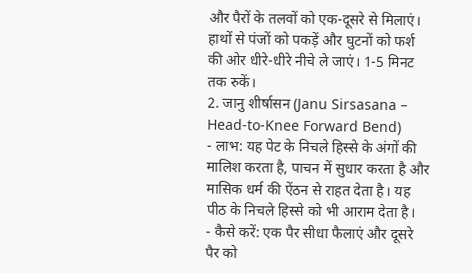और पैरों के तलवों को एक-दूसरे से मिलाएं। हाथों से पंजों को पकड़ें और घुटनों को फर्श की ओर धीरे-धीरे नीचे ले जाएं। 1-5 मिनट तक रुकें।
2. जानु शीर्षासन (Janu Sirsasana – Head-to-Knee Forward Bend)
- लाभ: यह पेट के निचले हिस्से के अंगों की मालिश करता है, पाचन में सुधार करता है और मासिक धर्म की ऐंठन से राहत देता है। यह पीठ के निचले हिस्से को भी आराम देता है।
- कैसे करें: एक पैर सीधा फैलाएं और दूसरे पैर को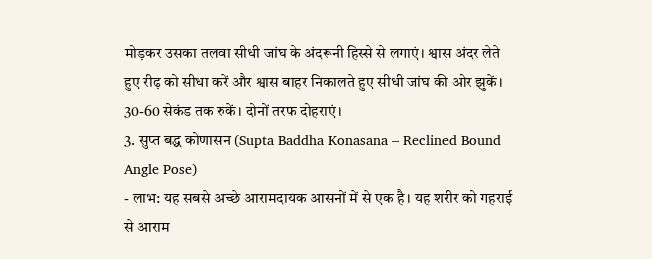मोड़कर उसका तलवा सीधी जांघ के अंदरूनी हिस्से से लगाएं। श्वास अंदर लेते हुए रीढ़ को सीधा करें और श्वास बाहर निकालते हुए सीधी जांघ की ओर झुकें। 30-60 सेकंड तक रुकें। दोनों तरफ दोहराएं।
3. सुप्त बद्ध कोणासन (Supta Baddha Konasana – Reclined Bound Angle Pose)
- लाभ: यह सबसे अच्छे आरामदायक आसनों में से एक है। यह शरीर को गहराई से आराम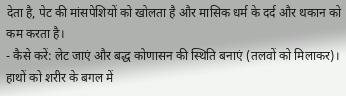देता है, पेट की मांसपेशियों को खोलता है और मासिक धर्म के दर्द और थकान को कम करता है।
- कैसे करें: लेट जाएं और बद्ध कोणासन की स्थिति बनाएं (तलवों को मिलाकर)। हाथों को शरीर के बगल में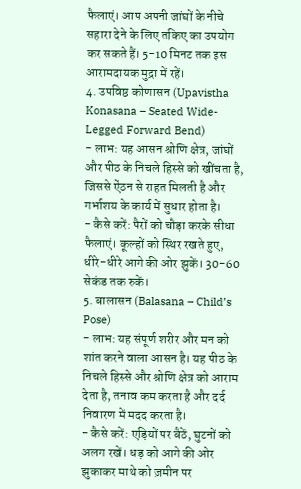फैलाएं। आप अपनी जांघों के नीचे सहारा देने के लिए तकिए का उपयोग कर सकते हैं। 5-10 मिनट तक इस आरामदायक मुद्रा में रहें।
4. उपविष्ठ कोणासन (Upavistha Konasana – Seated Wide-Legged Forward Bend)
- लाभ: यह आसन श्रोणि क्षेत्र, जांघों और पीठ के निचले हिस्से को खींचता है, जिससे ऐंठन से राहत मिलती है और गर्भाशय के कार्य में सुधार होता है।
- कैसे करें: पैरों को चौड़ा करके सीधा फैलाएं। कूल्हों को स्थिर रखते हुए, धीरे-धीरे आगे की ओर झुकें। 30-60 सेकंड तक रुकें।
5. बालासन (Balasana – Child’s Pose)
- लाभ: यह संपूर्ण शरीर और मन को शांत करने वाला आसन है। यह पीठ के निचले हिस्से और श्रोणि क्षेत्र को आराम देता है, तनाव कम करता है और दर्द निवारण में मदद करता है।
- कैसे करें: एड़ियों पर बैठें, घुटनों को अलग रखें। धड़ को आगे की ओर झुकाकर माथे को ज़मीन पर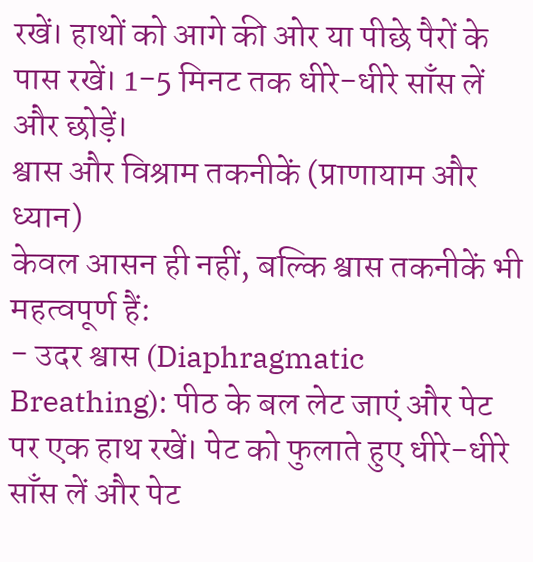रखें। हाथों को आगे की ओर या पीछे पैरों के पास रखें। 1-5 मिनट तक धीरे-धीरे साँस लें और छोड़ें।
श्वास और विश्राम तकनीकें (प्राणायाम और ध्यान)
केवल आसन ही नहीं, बल्कि श्वास तकनीकें भी महत्वपूर्ण हैं:
- उदर श्वास (Diaphragmatic Breathing): पीठ के बल लेट जाएं और पेट पर एक हाथ रखें। पेट को फुलाते हुए धीरे-धीरे साँस लें और पेट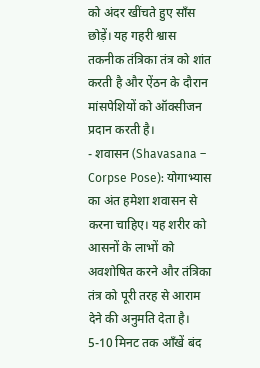को अंदर खींचते हुए साँस छोड़ें। यह गहरी श्वास तकनीक तंत्रिका तंत्र को शांत करती है और ऐंठन के दौरान मांसपेशियों को ऑक्सीजन प्रदान करती है।
- शवासन (Shavasana – Corpse Pose): योगाभ्यास का अंत हमेशा शवासन से करना चाहिए। यह शरीर को आसनों के लाभों को अवशोषित करने और तंत्रिका तंत्र को पूरी तरह से आराम देने की अनुमति देता है। 5-10 मिनट तक आँखें बंद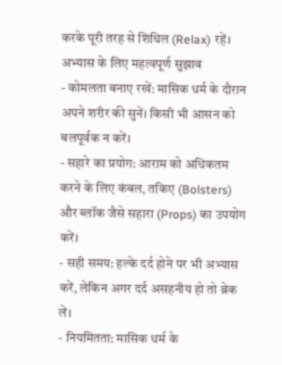करके पूरी तरह से शिथिल (Relax) रहें।
अभ्यास के लिए महत्वपूर्ण सुझाव
- कोमलता बनाए रखें: मासिक धर्म के दौरान अपने शरीर की सुनें। किसी भी आसन को बलपूर्वक न करें।
- सहारे का प्रयोग: आराम को अधिकतम करने के लिए कंबल, तकिए (Bolsters) और ब्लॉक जैसे सहारा (Props) का उपयोग करें।
- सही समय: हल्के दर्द होने पर भी अभ्यास करें, लेकिन अगर दर्द असहनीय हो तो ब्रेक लें।
- नियमितता: मासिक धर्म के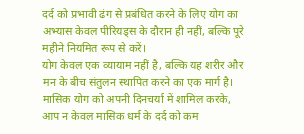दर्द को प्रभावी ढंग से प्रबंधित करने के लिए योग का अभ्यास केवल पीरियड्स के दौरान ही नहीं, बल्कि पूरे महीने नियमित रूप से करें।
योग केवल एक व्यायाम नहीं है, बल्कि यह शरीर और मन के बीच संतुलन स्थापित करने का एक मार्ग है। मासिक योग को अपनी दिनचर्या में शामिल करके, आप न केवल मासिक धर्म के दर्द को कम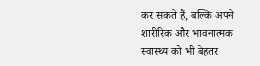कर सकते हैं, बल्कि अपने शारीरिक और भावनात्मक स्वास्थ्य को भी बेहतर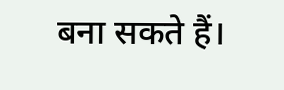बना सकते हैं।